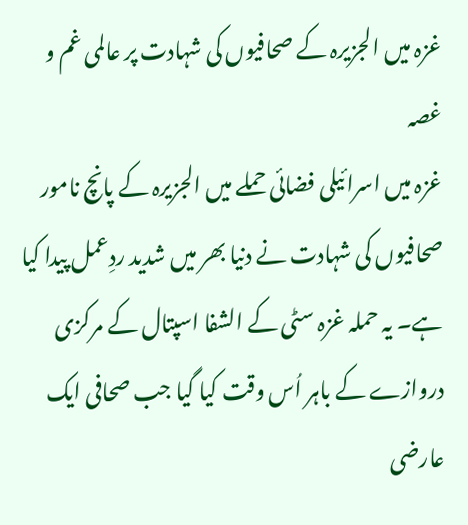غزہ میں الجزیرہ کے صحافیوں کی شہادت پر عالمی غم و غصہ
غزہ میں اسرائیلی فضائی حملے میں الجزیرہ کے پانچ نامور صحافیوں کی شہادت نے دنیا بھر میں شدید ردِعمل پیدا کیا ہے۔ یہ حملہ غزہ سٹی کے الشفا اسپتال کے مرکزی دروازے کے باہر اُس وقت کیا گیا جب صحافی ایک عارضی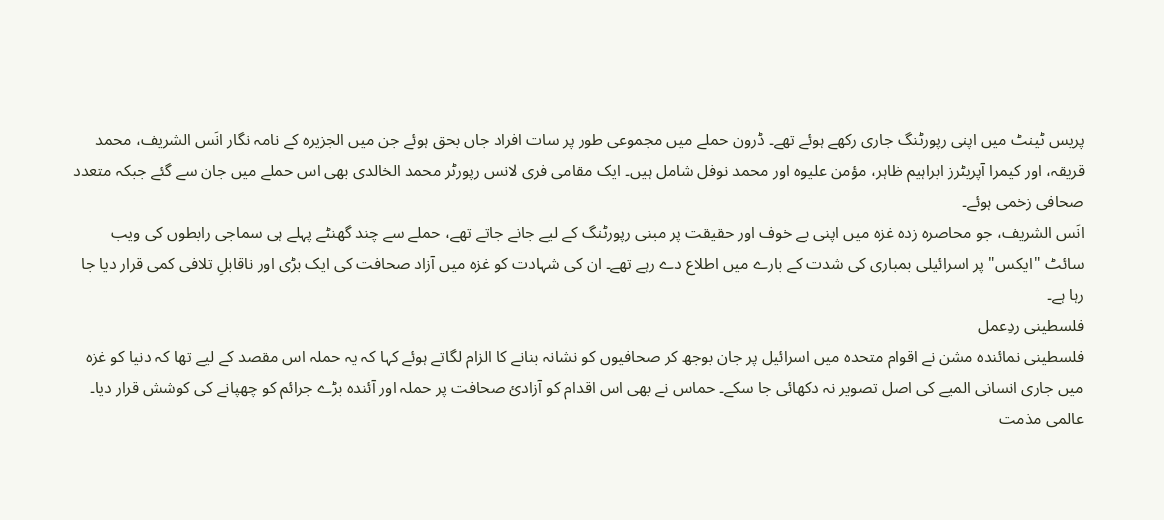پریس ٹینٹ میں اپنی رپورٹنگ جاری رکھے ہوئے تھے۔ ڈرون حملے میں مجموعی طور پر سات افراد جاں بحق ہوئے جن میں الجزیرہ کے نامہ نگار انَس الشریف، محمد قریقہ، اور کیمرا آپریٹرز ابراہیم ظاہر، مؤمن علیوہ اور محمد نوفل شامل ہیں۔ ایک مقامی فری لانس رپورٹر محمد الخالدی بھی اس حملے میں جان سے گئے جبکہ متعدد صحافی زخمی ہوئے۔
انَس الشریف، جو محاصرہ زدہ غزہ میں اپنی بے خوف اور حقیقت پر مبنی رپورٹنگ کے لیے جانے جاتے تھے، حملے سے چند گھنٹے پہلے ہی سماجی رابطوں کی ویب سائٹ "ایکس" پر اسرائیلی بمباری کی شدت کے بارے میں اطلاع دے رہے تھے۔ ان کی شہادت کو غزہ میں آزاد صحافت کی ایک بڑی اور ناقابلِ تلافی کمی قرار دیا جا رہا ہے۔
فلسطینی ردِعمل
فلسطینی نمائندہ مشن نے اقوام متحدہ میں اسرائیل پر جان بوجھ کر صحافیوں کو نشانہ بنانے کا الزام لگاتے ہوئے کہا کہ یہ حملہ اس مقصد کے لیے تھا کہ دنیا کو غزہ میں جاری انسانی المیے کی اصل تصویر نہ دکھائی جا سکے۔ حماس نے بھی اس اقدام کو آزادیٔ صحافت پر حملہ اور آئندہ بڑے جرائم کو چھپانے کی کوشش قرار دیا۔
عالمی مذمت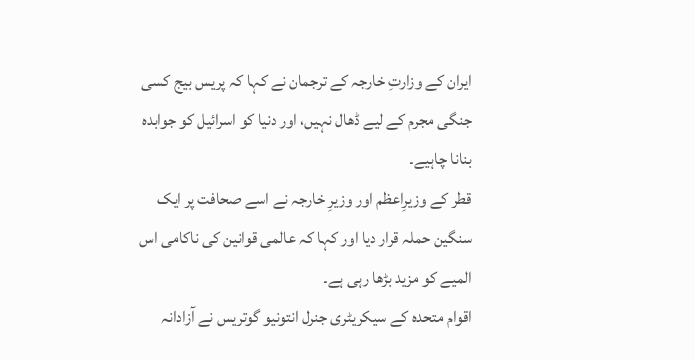ایران کے وزارتِ خارجہ کے ترجمان نے کہا کہ پریس بیج کسی جنگی مجرم کے لیے ڈھال نہیں، اور دنیا کو اسرائیل کو جوابدہ بنانا چاہیے۔
قطر کے وزیرِاعظم اور وزیرِ خارجہ نے اسے صحافت پر ایک سنگین حملہ قرار دیا اور کہا کہ عالمی قوانین کی ناکامی اس المیے کو مزید بڑھا رہی ہے۔
اقوام متحدہ کے سیکریٹری جنرل انتونیو گوتریس نے آزادانہ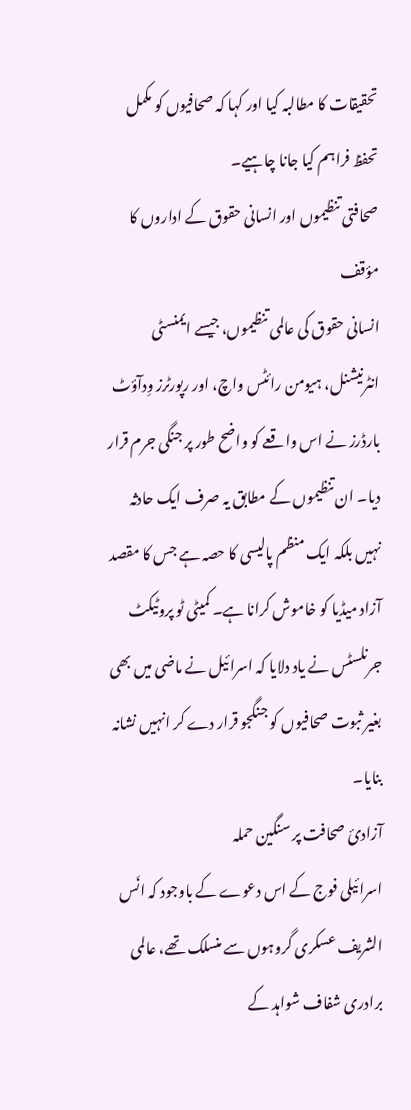تحقیقات کا مطالبہ کیا اور کہا کہ صحافیوں کو مکمل تحفظ فراہم کیا جانا چاہیے۔
صحافتی تنظیموں اور انسانی حقوق کے اداروں کا مؤقف
انسانی حقوق کی عالمی تنظیموں، جیسے ایمنسٹی انٹرنیشنل، ہیومن رائٹس واچ، اور رپورٹرز وِدآؤٹ بارڈرز نے اس واقعے کو واضح طور پر جنگی جرم قرار دیا۔ ان تنظیموں کے مطابق یہ صرف ایک حادثہ نہیں بلکہ ایک منظم پالیسی کا حصہ ہے جس کا مقصد آزاد میڈیا کو خاموش کرانا ہے۔ کمیٹی ٹو پروٹیکٹ جرنلسٹس نے یاد دلایا کہ اسرائیل نے ماضی میں بھی بغیر ثبوت صحافیوں کو جنگجو قرار دے کر انہیں نشانہ بنایا۔
آزادیٔ صحافت پر سنگین حملہ
اسرائیلی فوج کے اس دعوے کے باوجود کہ انَس الشریف عسکری گروہوں سے منسلک تھے، عالمی برادری شفاف شواہد کے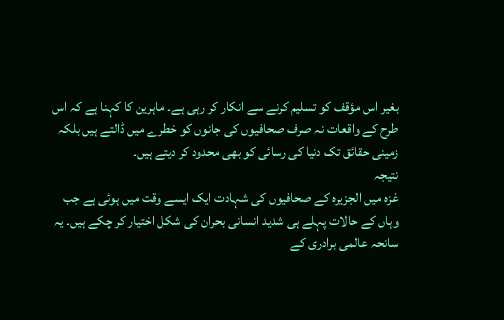بغیر اس مؤقف کو تسلیم کرنے سے انکار کر رہی ہے۔ ماہرین کا کہنا ہے کہ اس طرح کے واقعات نہ صرف صحافیوں کی جانوں کو خطرے میں ڈالتے ہیں بلکہ زمینی حقائق تک دنیا کی رسائی کو بھی محدود کر دیتے ہیں۔
نتیجہ
غزہ میں الجزیرہ کے صحافیوں کی شہادت ایک ایسے وقت میں ہوئی ہے جب وہاں کے حالات پہلے ہی شدید انسانی بحران کی شکل اختیار کر چکے ہیں۔ یہ سانحہ عالمی برادری کے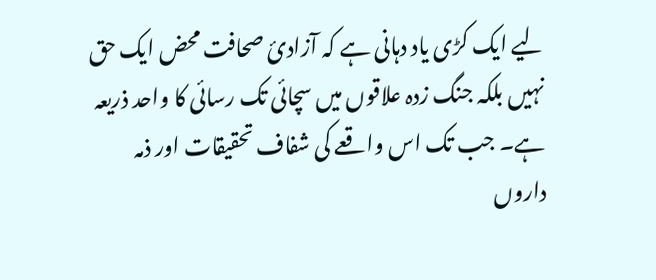لیے ایک کڑی یاد دہانی ہے کہ آزادیٔ صحافت محض ایک حق نہیں بلکہ جنگ زدہ علاقوں میں سچائی تک رسائی کا واحد ذریعہ ہے۔ جب تک اس واقعے کی شفاف تحقیقات اور ذمہ داروں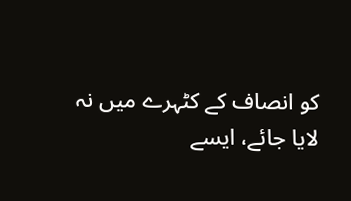کو انصاف کے کٹہرے میں نہ لایا جائے، ایسے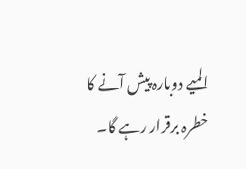المیے دوبارہ پیش آنے کا خطرہ برقرار رہے گا۔